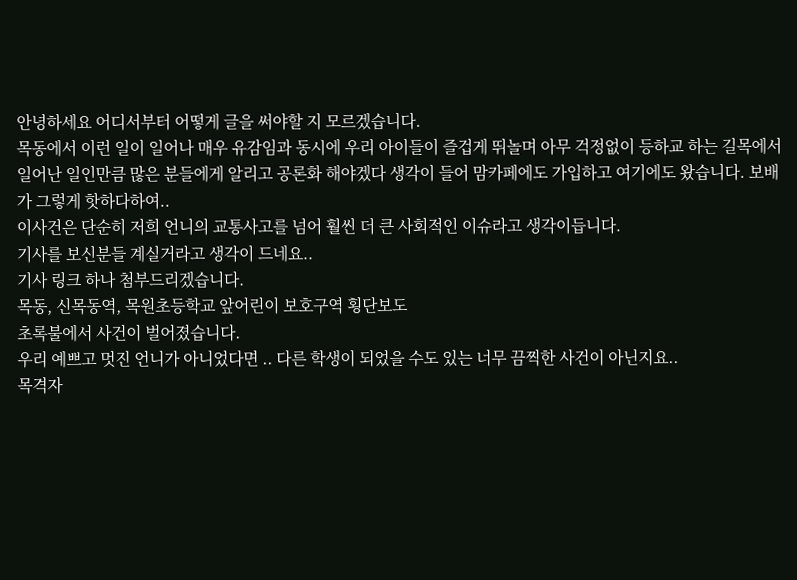안녕하세요 어디서부터 어떻게 글을 써야할 지 모르겠습니다.
목동에서 이런 일이 일어나 매우 유감임과 동시에 우리 아이들이 즐겁게 뛰놀며 아무 걱정없이 등하교 하는 길목에서 일어난 일인만큼 많은 분들에게 알리고 공론화 해야겠다 생각이 들어 맘카페에도 가입하고 여기에도 왔습니다. 보배가 그렇게 핫하다하여..
이사건은 단순히 저희 언니의 교통사고를 넘어 훨씬 더 큰 사회적인 이슈라고 생각이듭니다.
기사를 보신분들 계실거라고 생각이 드네요..
기사 링크 하나 첨부드리겠습니다.
목동, 신목동역, 목원초등학교 앞어린이 보호구역 횡단보도
초록불에서 사건이 벌어졌습니다.
우리 예쁘고 멋진 언니가 아니었다면 .. 다른 학생이 되었을 수도 있는 너무 끔찍한 사건이 아닌지요..
목격자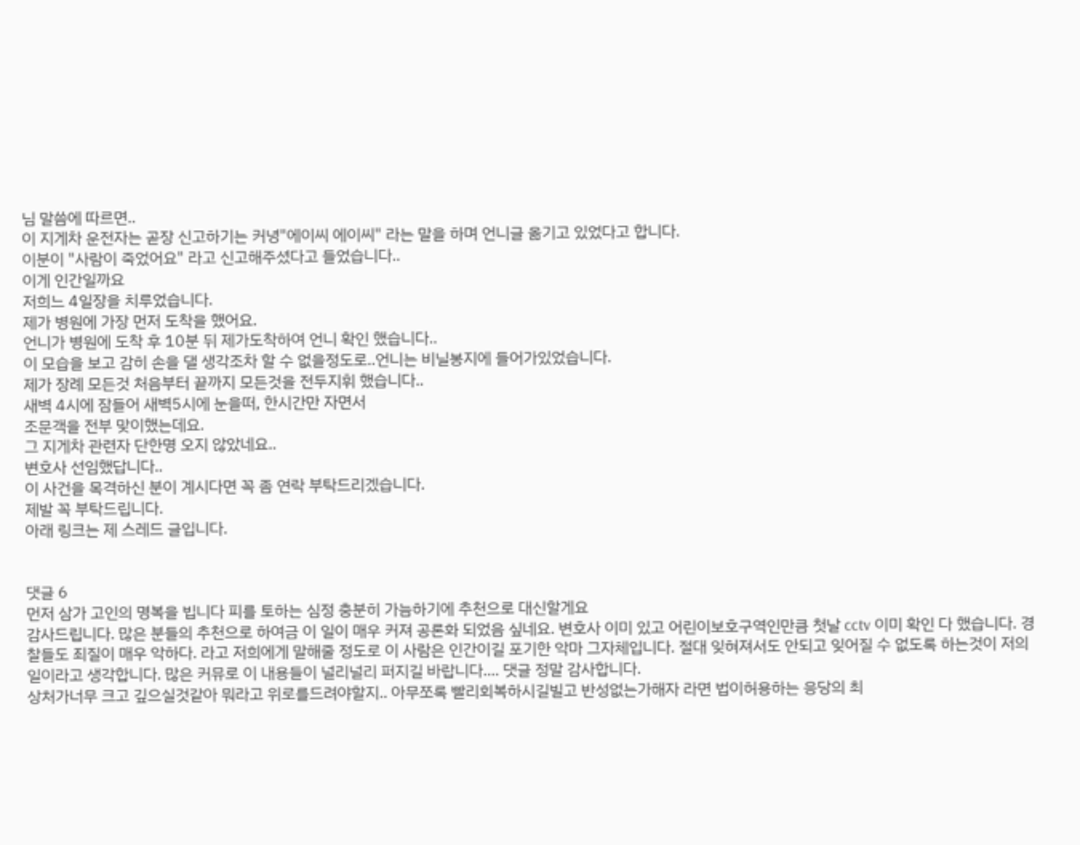님 말씀에 따르면..
이 지게차 운전자는 곧장 신고하기는 커녕"에이씨 에이씨" 라는 말을 하며 언니글 옮기고 있었다고 합니다.
이분이 "사람이 죽었어요" 라고 신고해주셨다고 들었습니다..
이게 인간일까요
저희느 4일장을 치루었습니다.
제가 병원에 가장 먼저 도착을 했어요.
언니가 병원에 도착 후 10분 뒤 제가도착하여 언니 확인 했습니다..
이 모습을 보고 감히 손을 댈 생각조차 할 수 없을정도로..언니는 비닐봉지에 들어가있었습니다.
제가 장례 모든것 처음부터 끝까지 모든것을 전두지휘 했습니다..
새벽 4시에 잠들어 새벽5시에 눈을떠, 한시간만 자면서
조문객을 전부 맞이했는데요.
그 지게차 관련자 단한명 오지 않았네요..
변호사 선임했답니다..
이 사건을 목격하신 분이 계시다면 꼭 좀 연락 부탁드리겠습니다.
제발 꼭 부탁드립니다.
아래 링크는 제 스레드 글입니다.


댓글 6
먼저 삼가 고인의 명복을 빕니다 피를 토하는 심정 충분히 가늠하기에 추천으로 대신할게요
감사드립니다. 많은 분들의 추천으로 하여금 이 일이 매우 커져 공론화 되었음 싶네요. 변호사 이미 있고 어린이보호구역인만큼 첫날 cctv 이미 확인 다 했습니다. 경찰들도 죄질이 매우 악하다. 라고 저희에게 말해줄 정도로 이 사람은 인간이길 포기한 악마 그자체입니다. 절대 잊혀져서도 안되고 잊어질 수 없도록 하는것이 저의 일이라고 생각합니다. 많은 커뮤로 이 내용들이 널리널리 퍼지길 바랍니다.... 댓글 정말 감사합니다.
상처가너무 크고 깊으실것같아 뭐라고 위로를드려야할지.. 아무쪼록 빨리회복하시길빌고 반성없는가해자 라면 법이허용하는 응당의 최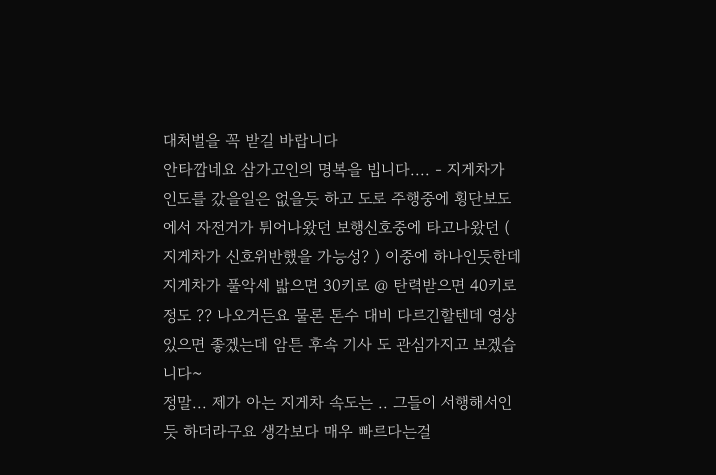대처벌을 꼭 받길 바랍니다
안타깝네요 삼가고인의 명복을 빕니다.... - 지게차가 인도를 갔을일은 없을듯 하고 도로 주행중에 횡단보도 에서 자전거가 튀어나왔던 보행신호중에 타고나왔던 ( 지게차가 신호위반했을 가능성? ) 이중에 하나인듯한데 지게차가 풀악세 밟으면 30키로 @ 탄력받으면 40키로정도 ?? 나오거든요 물론 톤수 대비 다르긴할텐데 영상있으면 좋겠는데 암튼 후속 기사 도 관심가지고 보겠습니다~
정말... 제가 아는 지게차 속도는 .. 그들이 서행해서인듯 하더라구요 생각보다 매우 빠르다는걸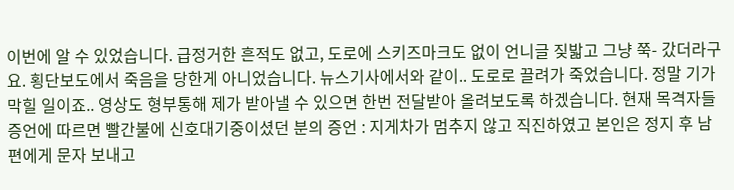이번에 알 수 있었습니다. 급정거한 흔적도 없고, 도로에 스키즈마크도 없이 언니글 짖밟고 그냥 쭉- 갔더라구요. 횡단보도에서 죽음을 당한게 아니었습니다. 뉴스기사에서와 같이.. 도로로 끌려가 죽었습니다. 정말 기가막힐 일이죠.. 영상도 형부통해 제가 받아낼 수 있으면 한번 전달받아 올려보도록 하겠습니다. 현재 목격자들 증언에 따르면 빨간불에 신호대기중이셨던 분의 증언 : 지게차가 멈추지 않고 직진하였고 본인은 정지 후 남편에게 문자 보내고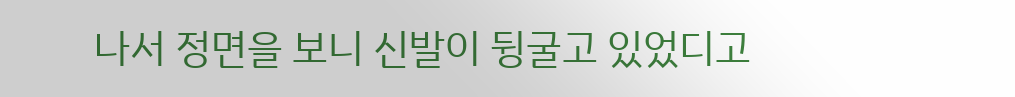나서 정면을 보니 신발이 뒹굴고 있었디고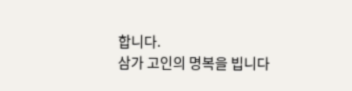합니다.
삼가 고인의 명복을 빕니다